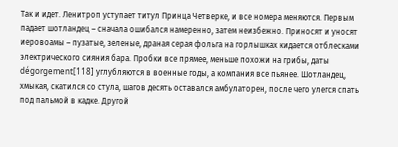Так и идет. Ленитроп уступает титул Принца Четверке, и все номера меняются. Первым падает шотландец – сначала ошибался намеренно, затем неизбежно. Приносят и уносят иеровоамы – пузатые, зеленые, драная серая фольга на горлышках кидается отблесками электрического сияния бара. Пробки все прямее, меньше похожи на грибы, даты dégorgement[118] углубляются в военные годы, а компания все пьянее. Шотландец, хмыкая, скатился со стула, шагов десять оставался амбулаторен, после чего улегся спать под пальмой в кадке. Другой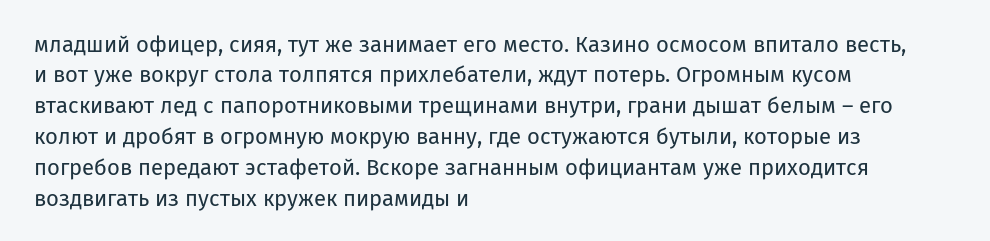младший офицер, сияя, тут же занимает его место. Казино осмосом впитало весть, и вот уже вокруг стола толпятся прихлебатели, ждут потерь. Огромным кусом втаскивают лед с папоротниковыми трещинами внутри, грани дышат белым – его колют и дробят в огромную мокрую ванну, где остужаются бутыли, которые из погребов передают эстафетой. Вскоре загнанным официантам уже приходится воздвигать из пустых кружек пирамиды и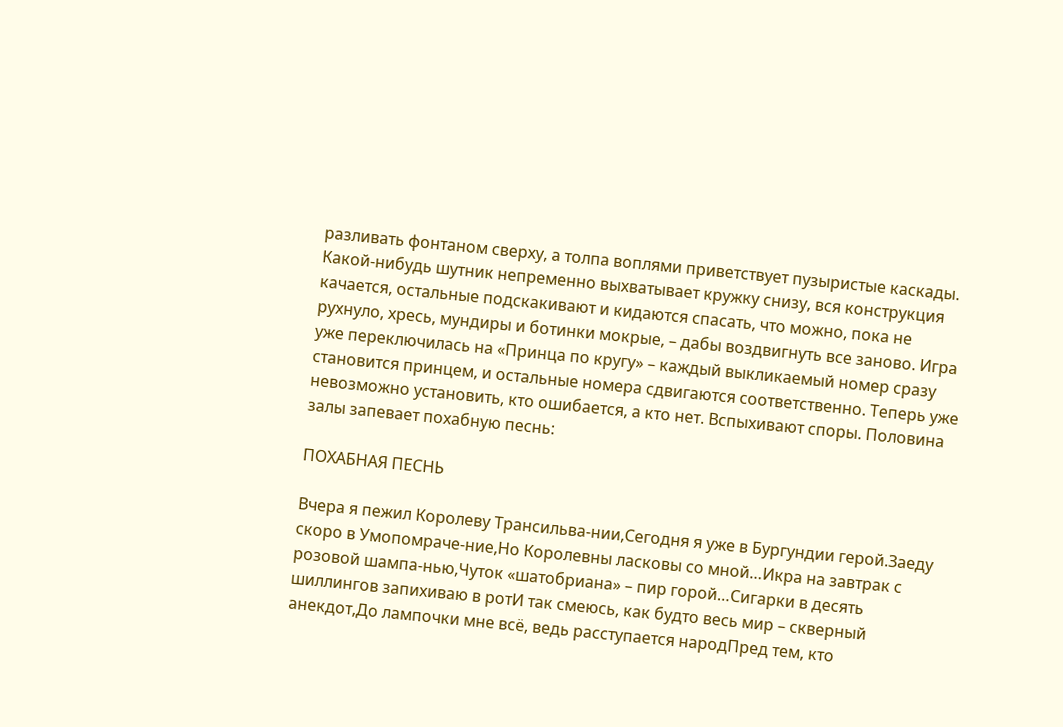разливать фонтаном сверху, а толпа воплями приветствует пузыристые каскады. Какой-нибудь шутник непременно выхватывает кружку снизу, вся конструкция качается, остальные подскакивают и кидаются спасать, что можно, пока не рухнуло, хресь, мундиры и ботинки мокрые, – дабы воздвигнуть все заново. Игра уже переключилась на «Принца по кругу» – каждый выкликаемый номер сразу становится принцем, и остальные номера сдвигаются соответственно. Теперь уже невозможно установить, кто ошибается, а кто нет. Вспыхивают споры. Половина залы запевает похабную песнь:

ПОХАБНАЯ ПЕСНЬ

Вчера я пежил Королеву Трансильва-нии,Сегодня я уже в Бургундии герой.Заеду скоро в Умопомраче-ние,Но Королевны ласковы со мной…Икра на завтрак с розовой шампа-нью,Чуток «шатобриана» – пир горой…Сигарки в десять шиллингов запихиваю в ротИ так смеюсь, как будто весь мир – скверный анекдот,До лампочки мне всё, ведь расступается народПред тем, кто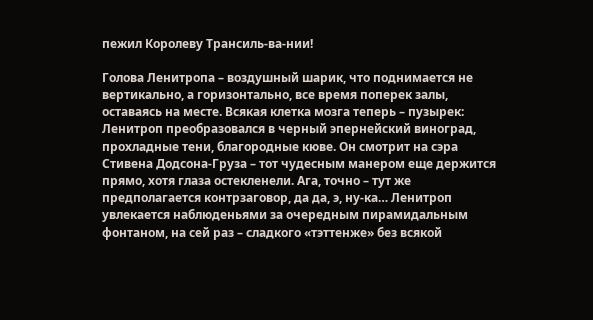пежил Королеву Трансиль-ва-нии!

Голова Ленитропа – воздушный шарик, что поднимается не вертикально, а горизонтально, все время поперек залы, оставаясь на месте. Всякая клетка мозга теперь – пузырек: Ленитроп преобразовался в черный эпернейский виноград, прохладные тени, благородные кюве. Он смотрит на сэра Стивена Додсона-Груза – тот чудесным манером еще держится прямо, хотя глаза остекленели. Ага, точно – тут же предполагается контрзаговор, да да, э, ну-ка… Ленитроп увлекается наблюденьями за очередным пирамидальным фонтаном, на сей раз – сладкого «тэттенже» без всякой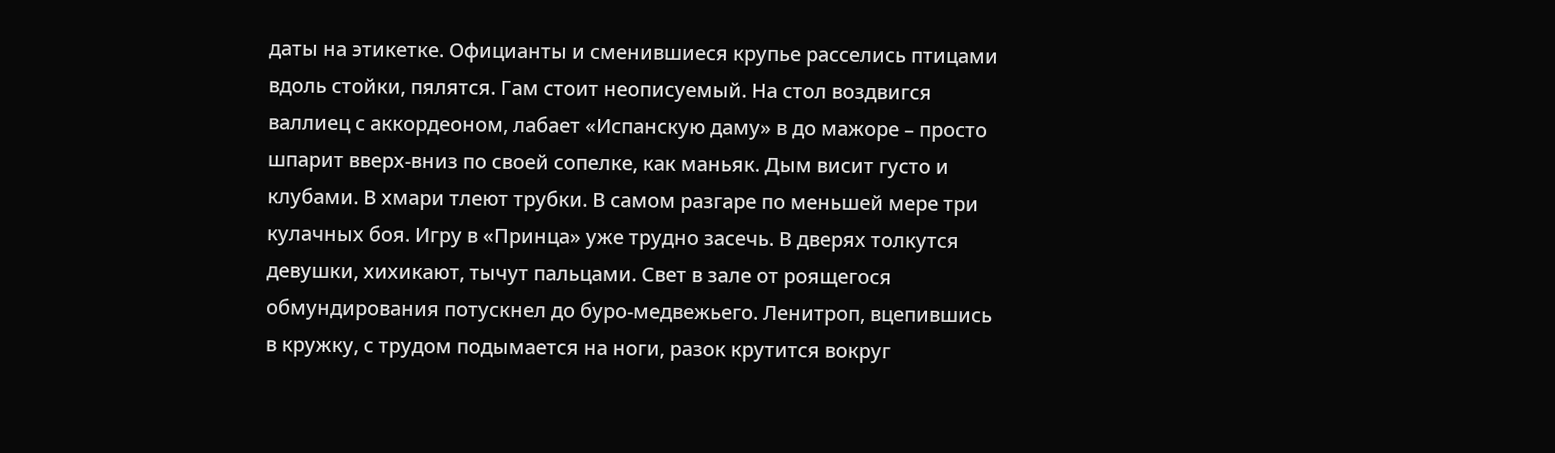даты на этикетке. Официанты и сменившиеся крупье расселись птицами вдоль стойки, пялятся. Гам стоит неописуемый. На стол воздвигся валлиец с аккордеоном, лабает «Испанскую даму» в до мажоре – просто шпарит вверх-вниз по своей сопелке, как маньяк. Дым висит густо и клубами. В хмари тлеют трубки. В самом разгаре по меньшей мере три кулачных боя. Игру в «Принца» уже трудно засечь. В дверях толкутся девушки, хихикают, тычут пальцами. Свет в зале от роящегося обмундирования потускнел до буро-медвежьего. Ленитроп, вцепившись в кружку, с трудом подымается на ноги, разок крутится вокруг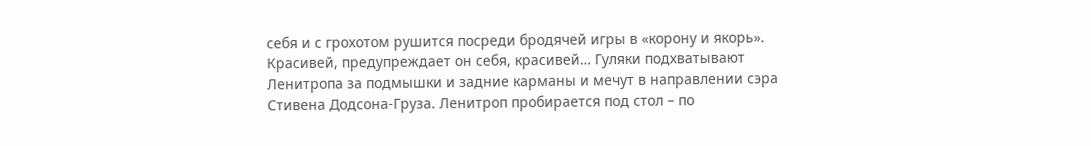себя и с грохотом рушится посреди бродячей игры в «корону и якорь». Красивей, предупреждает он себя, красивей… Гуляки подхватывают Ленитропа за подмышки и задние карманы и мечут в направлении сэра Стивена Додсона-Груза. Ленитроп пробирается под стол – по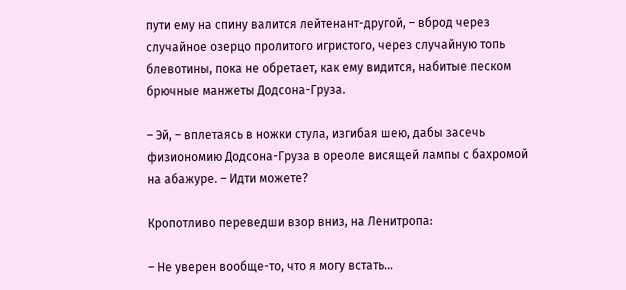пути ему на спину валится лейтенант-другой, – вброд через случайное озерцо пролитого игристого, через случайную топь блевотины, пока не обретает, как ему видится, набитые песком брючные манжеты Додсона-Груза.

– Эй, – вплетаясь в ножки стула, изгибая шею, дабы засечь физиономию Додсона-Груза в ореоле висящей лампы с бахромой на абажуре. – Идти можете?

Кропотливо переведши взор вниз, на Ленитропа:

– Не уверен вообще-то, что я могу встать…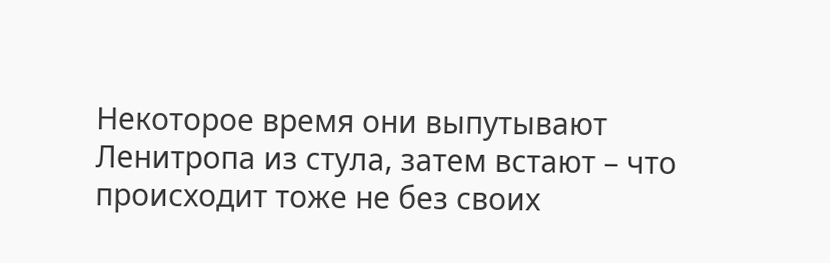Некоторое время они выпутывают Ленитропа из стула, затем встают – что происходит тоже не без своих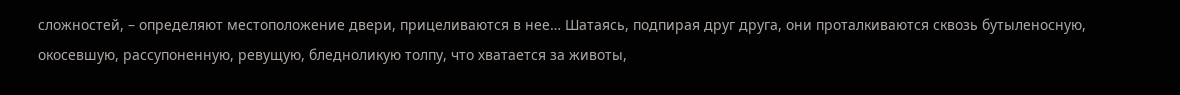сложностей, – определяют местоположение двери, прицеливаются в нее… Шатаясь, подпирая друг друга, они проталкиваются сквозь бутыленосную, окосевшую, рассупоненную, ревущую, бледноликую толпу, что хватается за животы,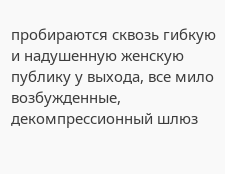пробираются сквозь гибкую и надушенную женскую публику у выхода, все мило возбужденные, декомпрессионный шлюз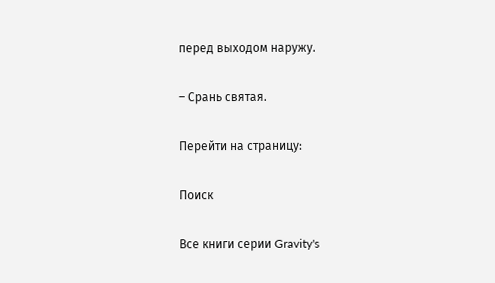перед выходом наружу.

– Срань святая.

Перейти на страницу:

Поиск

Все книги серии Gravity's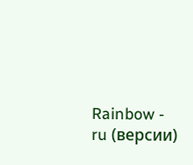Rainbow - ru (версии)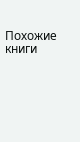Похожие книги